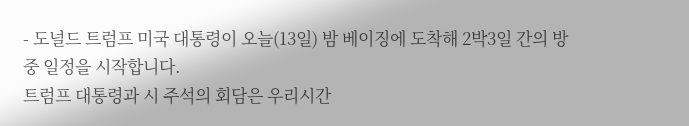- 도널드 트럼프 미국 대통령이 오늘(13일) 밤 베이징에 도착해 2박3일 간의 방중 일정을 시작합니다.
트럼프 대통령과 시 주석의 회담은 우리시간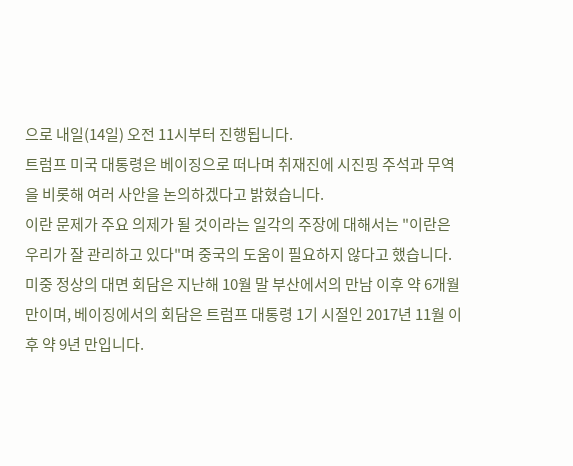으로 내일(14일) 오전 11시부터 진행됩니다.
트럼프 미국 대통령은 베이징으로 떠나며 취재진에 시진핑 주석과 무역을 비롯해 여러 사안을 논의하겠다고 밝혔습니다.
이란 문제가 주요 의제가 될 것이라는 일각의 주장에 대해서는 "이란은 우리가 잘 관리하고 있다"며 중국의 도움이 필요하지 않다고 했습니다.
미중 정상의 대면 회담은 지난해 10월 말 부산에서의 만남 이후 약 6개월 만이며, 베이징에서의 회담은 트럼프 대통령 1기 시절인 2017년 11월 이후 약 9년 만입니다.